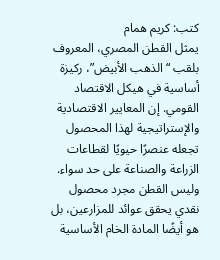كتب: كريم همام
يمثل القطن المصري، المعروف بلقب “الذهب الأبيض”، ركيزة أساسية في هيكل الاقتصاد القومي. إن المعايير الاقتصادية والإستراتيجية لهذا المحصول تجعله عنصرًا حيويًا لقطاعات الزراعة والصناعة على حد سواء. وليس القطن مجرد محصول نقدي يحقق عوائد للمزارعين، بل هو أيضًا المادة الخام الأساسية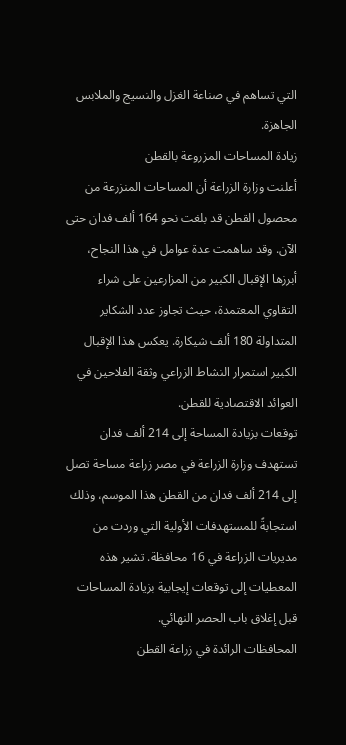التي تساهم في صناعة الغزل والنسيج والملابس الجاهزة.
زيادة المساحات المزروعة بالقطن
أعلنت وزارة الزراعة أن المساحات المنزرعة من محصول القطن قد بلغت نحو 164 ألف فدان حتى الآن. وقد ساهمت عدة عوامل في هذا النجاح، أبرزها الإقبال الكبير من المزارعين على شراء التقاوي المعتمدة، حيث تجاوز عدد الشكاير المتداولة 180 ألف شيكارة. يعكس هذا الإقبال الكبير استمرار النشاط الزراعي وثقة الفلاحين في العوائد الاقتصادية للقطن.
توقعات بزيادة المساحة إلى 214 ألف فدان
تستهدف وزارة الزراعة في مصر زراعة مساحة تصل إلى 214 ألف فدان من القطن هذا الموسم، وذلك استجابةً للمستهدفات الأولية التي وردت من مديريات الزراعة في 16 محافظة. تشير هذه المعطيات إلى توقعات إيجابية بزيادة المساحات قبل إغلاق باب الحصر النهائي.
المحافظات الرائدة في زراعة القطن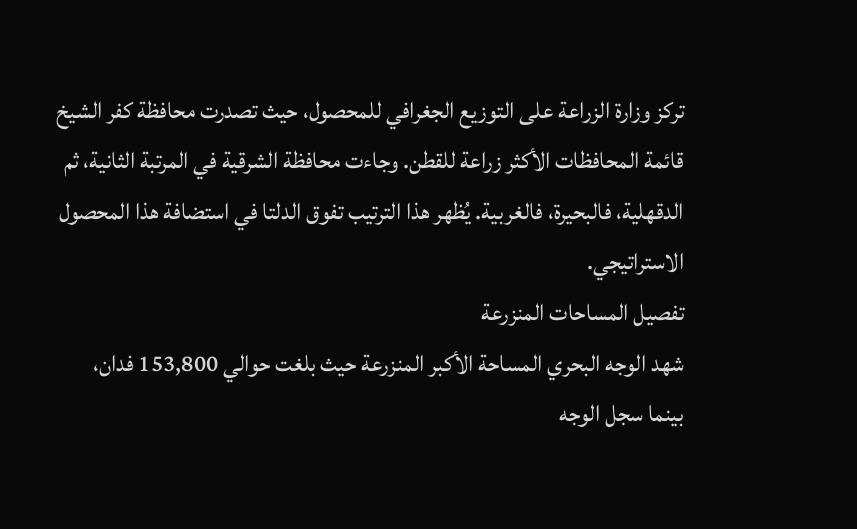تركز وزارة الزراعة على التوزيع الجغرافي للمحصول، حيث تصدرت محافظة كفر الشيخ قائمة المحافظات الأكثر زراعة للقطن. وجاءت محافظة الشرقية في المرتبة الثانية، ثم الدقهلية، فالبحيرة، فالغربية. يُظهر هذا الترتيب تفوق الدلتا في استضافة هذا المحصول الاستراتيجي.
تفصيل المساحات المنزرعة
شهد الوجه البحري المساحة الأكبر المنزرعة حيث بلغت حوالي 153,800 فدان، بينما سجل الوجه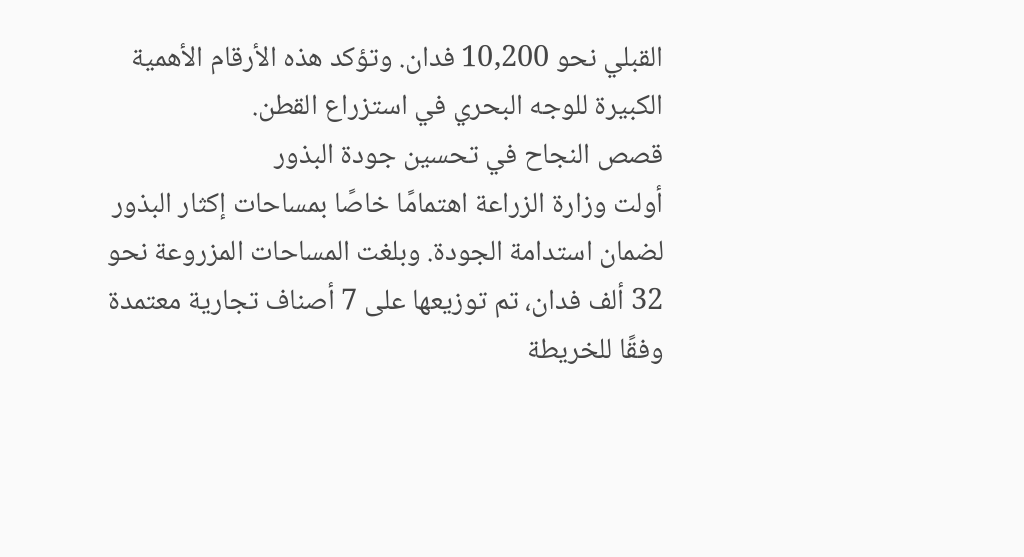القبلي نحو 10,200 فدان. وتؤكد هذه الأرقام الأهمية الكبيرة للوجه البحري في استزراع القطن.
قصص النجاح في تحسين جودة البذور
أولت وزارة الزراعة اهتمامًا خاصًا بمساحات إكثار البذور لضمان استدامة الجودة. وبلغت المساحات المزروعة نحو 32 ألف فدان، تم توزيعها على 7 أصناف تجارية معتمدة وفقًا للخريطة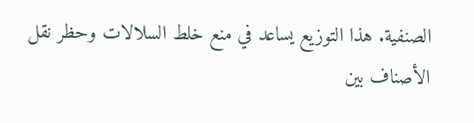الصنفية. هذا التوزيع يساعد في منع خلط السلالات وحظر نقل الأصناف بين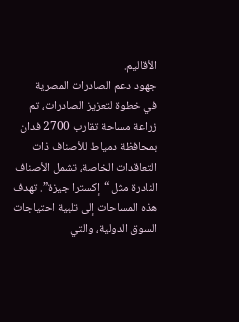الأقاليم.
جهود دعم الصادرات المصرية
في خطوة لتعزيز الصادرات، تم زراعة مساحة تقارب 2700 فدان بمحافظة دمياط للأصناف ذات التعاقدات الخاصة، تشمل الأصناف النادرة مثل “إكسترا جيزة”. تهدف هذه المساحات إلى تلبية احتياجات السوق الدولية، والتي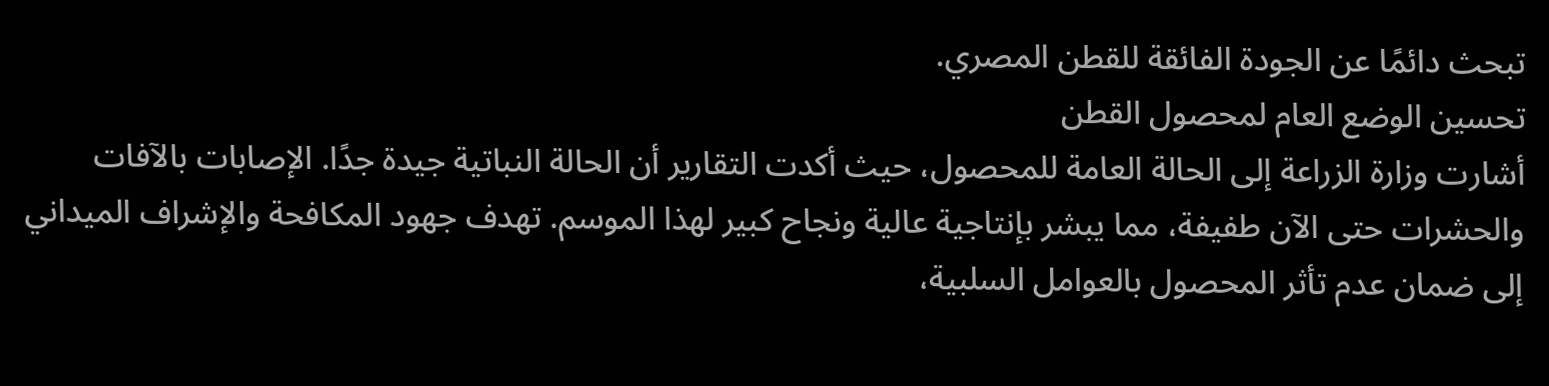تبحث دائمًا عن الجودة الفائقة للقطن المصري.
تحسين الوضع العام لمحصول القطن
أشارت وزارة الزراعة إلى الحالة العامة للمحصول، حيث أكدت التقارير أن الحالة النباتية جيدة جدًا. الإصابات بالآفات والحشرات حتى الآن طفيفة، مما يبشر بإنتاجية عالية ونجاح كبير لهذا الموسم. تهدف جهود المكافحة والإشراف الميداني إلى ضمان عدم تأثر المحصول بالعوامل السلبية،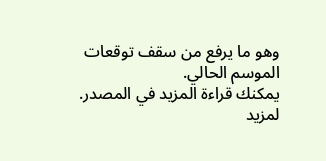وهو ما يرفع من سقف توقعات الموسم الحالي.
يمكنك قراءة المزيد في المصدر.
لمزيد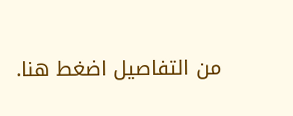من التفاصيل اضغط هنا.